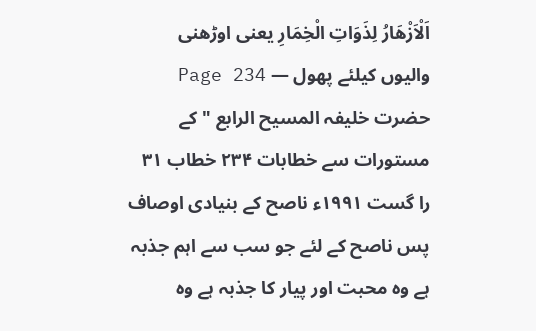اَلْاَزْھَارُ لِذَوَاتِ الْخِمَارِ یعنی اوڑھنی والیوں کیلئے پھول — Page 234
حضرت خلیفہ المسیح الرابع " کے مستورات سے خطابات ۲۳۴ خطاب ۳۱ را گست ۱۹۹۱ء ناصح کے بنیادی اوصاف پس ناصح کے لئے جو سب سے اہم جذبہ ہے وہ محبت اور پیار کا جذبہ ہے وہ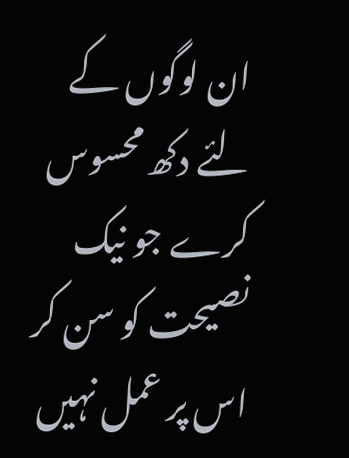ان لوگوں کے لئے دکھ محسوس کرے جو نیک نصیحت کو سن کر اس پر عمل نہیں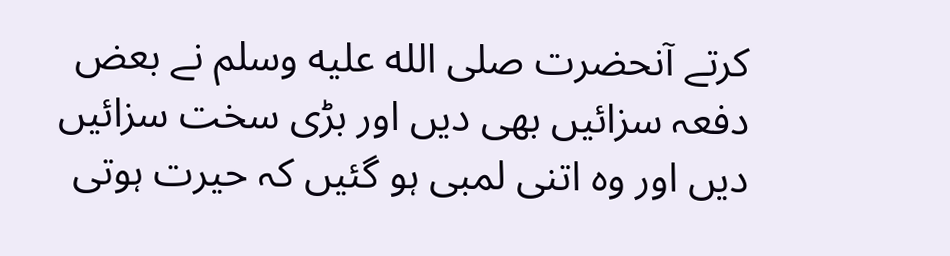کرتے آنحضرت صلى الله عليه وسلم نے بعض دفعہ سزائیں بھی دیں اور بڑی سخت سزائیں دیں اور وہ اتنی لمبی ہو گئیں کہ حیرت ہوتی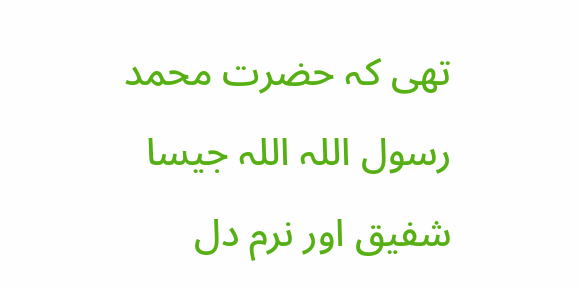تھی کہ حضرت محمد رسول اللہ اللہ جیسا شفیق اور نرم دل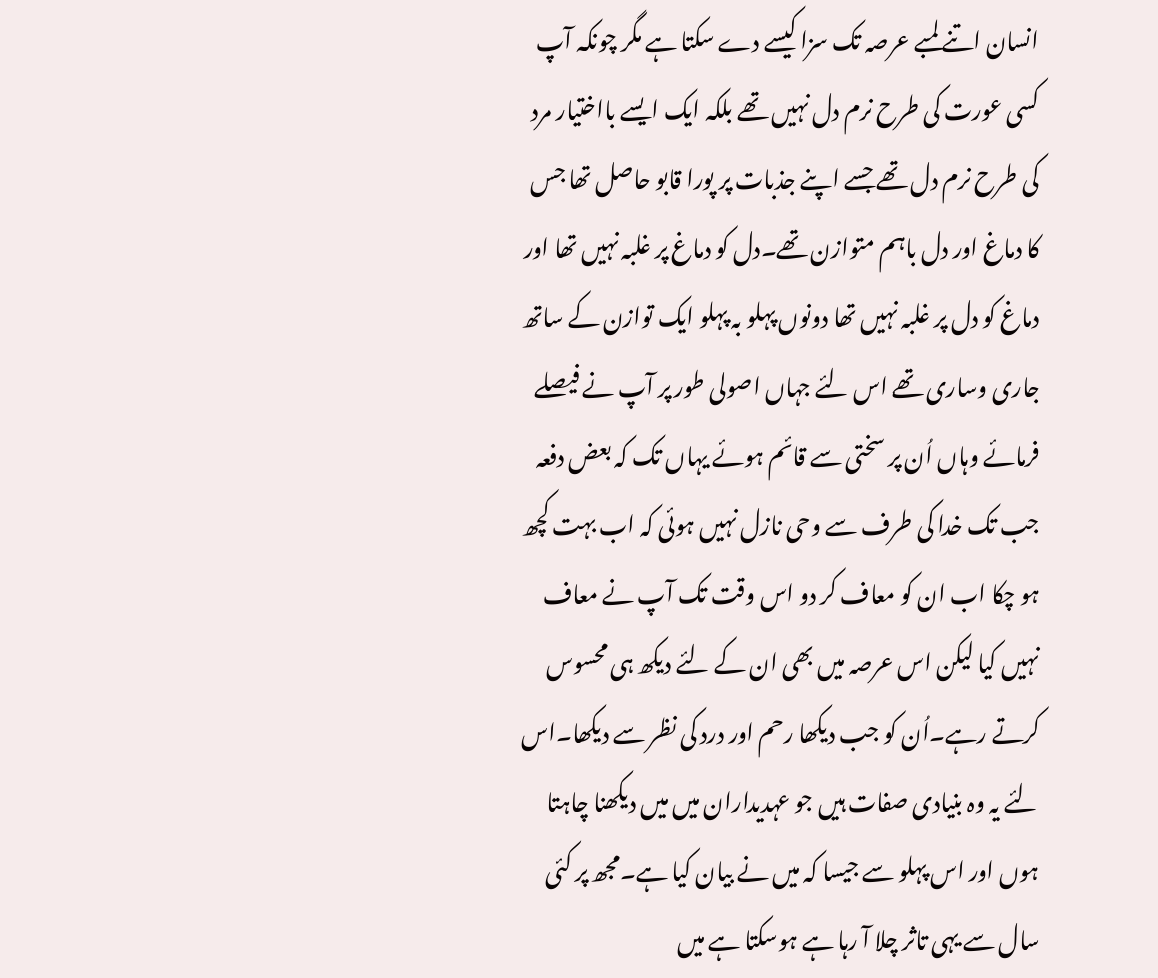انسان اتنے لمبے عرصہ تک سزا کیسے دے سکتا ہے مگر چونکہ آپ کسی عورت کی طرح نرم دل نہیں تھے بلکہ ایک ایسے بااختیار مرد کی طرح نرم دل تھے جسے اپنے جذبات پر پورا قابو حاصل تھا جس کا دماغ اور دل باہم متوازن تھے۔دل کو دماغ پر غلبہ نہیں تھا اور دماغ کو دل پر غلبہ نہیں تھا دونوں پہلو بہ پہلو ایک توازن کے ساتھ جاری وساری تھے اس لئے جہاں اصولی طور پر آپ نے فیصلے فرمائے وہاں اُن پر سختی سے قائم ہوئے یہاں تک کہ بعض دفعہ جب تک خدا کی طرف سے وحی نازل نہیں ہوئی کہ اب بہت کچھ ہو چکا اب ان کو معاف کر دو اس وقت تک آپ نے معاف نہیں کیا لیکن اس عرصہ میں بھی ان کے لئے دیکھ ہی محسوس کرتے رہے۔اُن کو جب دیکھا رحم اور درد کی نظر سے دیکھا۔اس لئے یہ وہ بنیادی صفات ہیں جو عہدیداران میں میں دیکھنا چاہتا ہوں اور اس پہلو سے جیسا کہ میں نے بیان کیا ہے۔مجھ پر کئی سال سے یہی تاثر چلا آ رہا ہے ہوسکتا ہے میں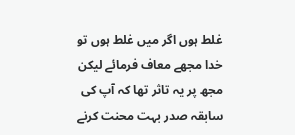غلط ہوں اگر میں غلط ہوں تو خدا مجھے معاف فرمائے لیکن مجھ پر یہ تاثر تھا کہ آپ کی سابقہ صدر بہت محنت کرنے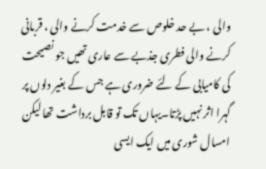والی ، بے حد خلوص سے خدمت کرنے والی ، قربانی کرنے والی فطری جذبے سے عاری تھیں جو نصیحت کی کامیابی کے لئے ضروری ہے جس کے بغیر دلوں پر گہرا اثر نہیں پڑتا۔یہاں تک تو قابل برداشت تھا لیکن امسال شوری میں ایک ایسی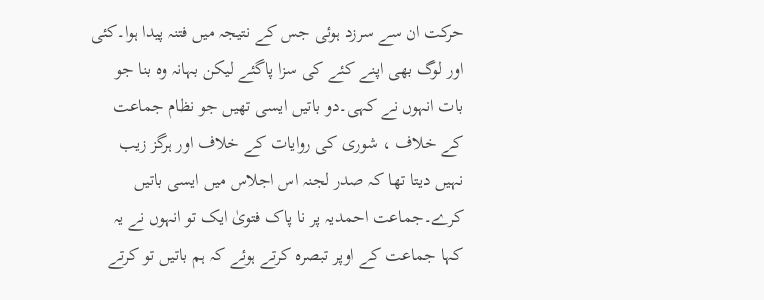حرکت ان سے سرزد ہوئی جس کے نتیجہ میں فتنہ پیدا ہوا۔کئی اور لوگ بھی اپنے کئے کی سزا پاگئے لیکن بہانہ وہ بنا جو بات انہوں نے کہی۔دو باتیں ایسی تھیں جو نظام جماعت کے خلاف ، شوری کی روایات کے خلاف اور ہرگز زیب نہیں دیتا تھا کہ صدر لجنہ اس اجلاس میں ایسی باتیں کرے۔جماعت احمدیہ پر نا پاک فتویٰ ایک تو انہوں نے یہ کہا جماعت کے اوپر تبصرہ کرتے ہوئے کہ ہم باتیں تو کرتے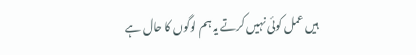ہیں عمل کوئی نہیں کرتے یہ ہم لوگوں کا حال ہے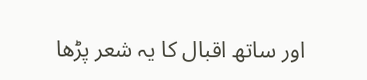اور ساتھ اقبال کا یہ شعر پڑھا